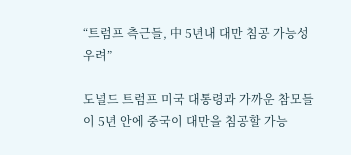“트럼프 측근들, 中 5년내 대만 침공 가능성 우려”

도널드 트럼프 미국 대통령과 가까운 참모들이 5년 안에 중국이 대만을 침공할 가능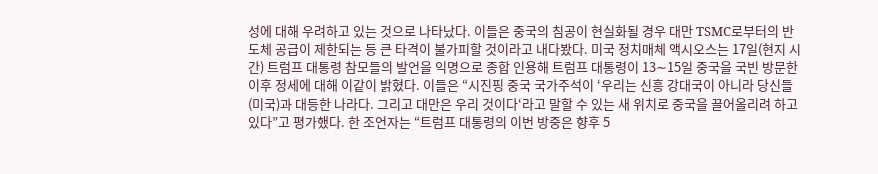성에 대해 우려하고 있는 것으로 나타났다. 이들은 중국의 침공이 현실화될 경우 대만 TSMC로부터의 반도체 공급이 제한되는 등 큰 타격이 불가피할 것이라고 내다봤다. 미국 정치매체 액시오스는 17일(현지 시간) 트럼프 대통령 참모들의 발언을 익명으로 종합 인용해 트럼프 대통령이 13∼15일 중국을 국빈 방문한 이후 정세에 대해 이같이 밝혔다. 이들은 “시진핑 중국 국가주석이 ‘우리는 신흥 강대국이 아니라 당신들(미국)과 대등한 나라다. 그리고 대만은 우리 것이다‘라고 말할 수 있는 새 위치로 중국을 끌어올리려 하고 있다”고 평가했다. 한 조언자는 “트럼프 대통령의 이번 방중은 향후 5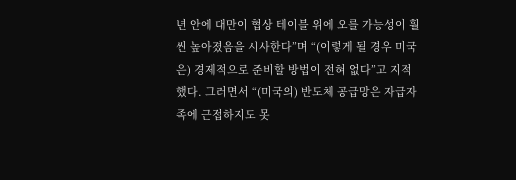년 안에 대만이 협상 테이블 위에 오를 가능성이 훨씬 높아졌음을 시사한다”며 “(이렇게 될 경우 미국은) 경제적으로 준비할 방법이 전혀 없다”고 지적했다. 그러면서 “(미국의) 반도체 공급망은 자급자족에 근접하지도 못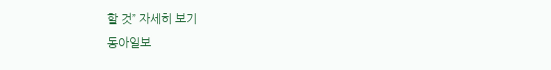할 것” 자세히 보기
동아일보